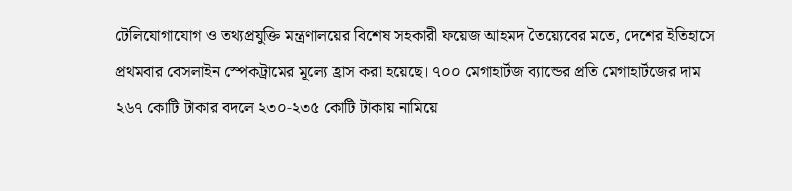টেলিযোগাযোগ ও তথ্যপ্রযুক্তি মন্ত্রণালয়ের বিশেষ সহকারী ফয়েজ আহমদ তৈয়্যেবের মতে, দেশের ইতিহাসে প্রথমবার বেসলাইন স্পেকট্রামের মূল্যে হ্রাস করা হয়েছে। ৭০০ মেগাহার্টজ ব্যান্ডের প্রতি মেগাহার্টজের দাম ২৬৭ কোটি টাকার বদলে ২৩০‑২৩৫ কোটি টাকায় নামিয়ে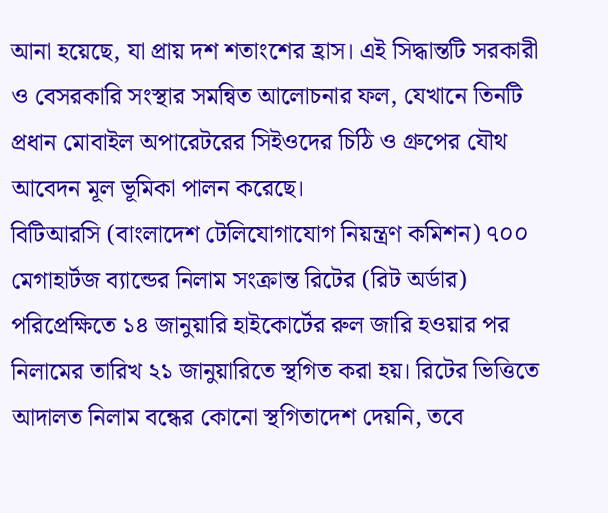আনা হয়েছে, যা প্রায় দশ শতাংশের হ্রাস। এই সিদ্ধান্তটি সরকারী ও বেসরকারি সংস্থার সমন্বিত আলোচনার ফল, যেখানে তিনটি প্রধান মোবাইল অপারেটরের সিইওদের চিঠি ও গ্রুপের যৌথ আবেদন মূল ভূমিকা পালন করেছে।
বিটিআরসি (বাংলাদেশ টেলিযোগাযোগ নিয়ন্ত্রণ কমিশন) ৭০০ মেগাহার্টজ ব্যান্ডের নিলাম সংক্রান্ত রিটের (রিট অর্ডার) পরিপ্রেক্ষিতে ১৪ জানুয়ারি হাইকোর্টের রুল জারি হওয়ার পর নিলামের তারিখ ২১ জানুয়ারিতে স্থগিত করা হয়। রিটের ভিত্তিতে আদালত নিলাম বন্ধের কোনো স্থগিতাদেশ দেয়নি, তবে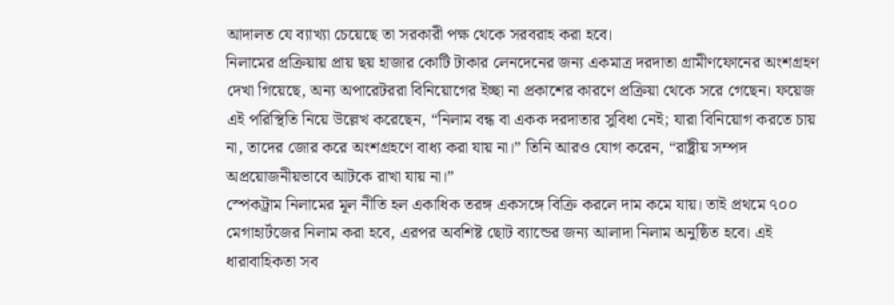আদালত যে ব্যাখ্যা চেয়েছে তা সরকারী পক্ষ থেকে সরবরাহ করা হবে।
নিলামের প্রক্রিয়ায় প্রায় ছয় হাজার কোটি টাকার লেনদেনের জন্য একমাত্র দরদাতা গ্রামীণফোনের অংশগ্রহণ দেখা গিয়েছে, অন্য অপারেটররা বিনিয়োগের ইচ্ছা না প্রকাশের কারণে প্রক্রিয়া থেকে সরে গেছেন। ফয়েজ এই পরিস্থিতি নিয়ে উল্লেখ করেছেন, “নিলাম বন্ধ বা একক দরদাতার সুবিধা নেই; যারা বিনিয়োগ করতে চায় না, তাদের জোর করে অংশগ্রহণে বাধ্য করা যায় না।” তিনি আরও যোগ করেন, “রাষ্ট্রীয় সম্পদ অপ্রয়োজনীয়ভাবে আটকে রাখা যায় না।”
স্পেকট্রাম নিলামের মূল নীতি হল একাধিক তরঙ্গ একসঙ্গে বিক্রি করলে দাম কমে যায়। তাই প্রথমে ৭০০ মেগাহার্টজের নিলাম করা হবে, এরপর অবশিষ্ট ছোট ব্যান্ডের জন্য আলাদা নিলাম অনুষ্ঠিত হবে। এই ধারাবাহিকতা সব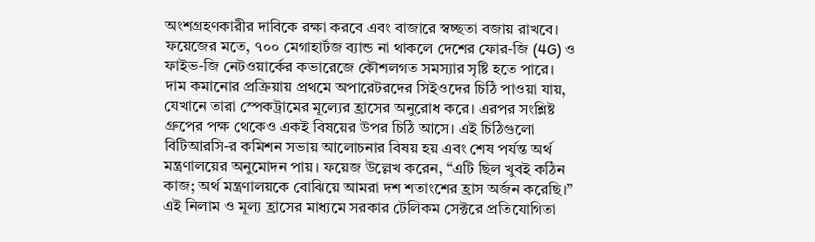অংশগ্রহণকারীর দাবিকে রক্ষা করবে এবং বাজারে স্বচ্ছতা বজায় রাখবে। ফয়েজের মতে, ৭০০ মেগাহার্টজ ব্যান্ড না থাকলে দেশের ফোর-জি (4G) ও ফাইভ-জি নেটওয়ার্কের কভারেজে কৌশলগত সমস্যার সৃষ্টি হতে পারে।
দাম কমানোর প্রক্রিয়ায় প্রথমে অপারেটরদের সিইওদের চিঠি পাওয়া যায়, যেখানে তারা স্পেকট্রামের মূল্যের হ্রাসের অনুরোধ করে। এরপর সংশ্লিষ্ট গ্রুপের পক্ষ থেকেও একই বিষয়ের উপর চিঠি আসে। এই চিঠিগুলো বিটিআরসি-র কমিশন সভায় আলোচনার বিষয় হয় এবং শেষ পর্যন্ত অর্থ মন্ত্রণালয়ের অনুমোদন পায়। ফয়েজ উল্লেখ করেন, “এটি ছিল খুবই কঠিন কাজ; অর্থ মন্ত্রণালয়কে বোঝিয়ে আমরা দশ শতাংশের হ্রাস অর্জন করেছি।”
এই নিলাম ও মূল্য হ্রাসের মাধ্যমে সরকার টেলিকম সেক্টরে প্রতিযোগিতা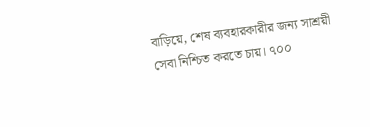বাড়িয়ে, শেষ ব্যবহারকারীর জন্য সাশ্রয়ী সেবা নিশ্চিত করতে চায়। ৭০০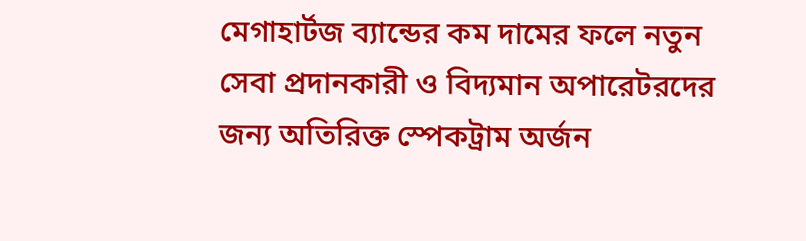মেগাহার্টজ ব্যান্ডের কম দামের ফলে নতুন সেবা প্রদানকারী ও বিদ্যমান অপারেটরদের জন্য অতিরিক্ত স্পেকট্রাম অর্জন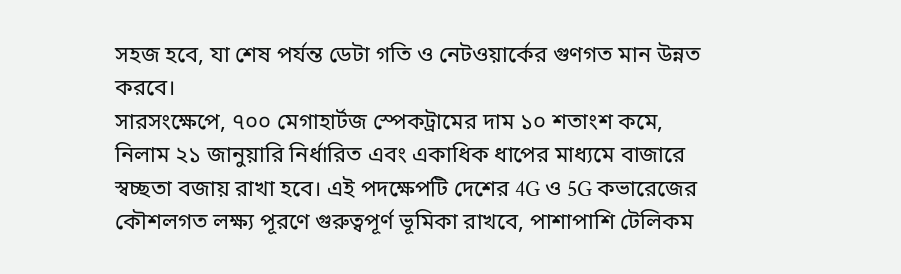সহজ হবে, যা শেষ পর্যন্ত ডেটা গতি ও নেটওয়ার্কের গুণগত মান উন্নত করবে।
সারসংক্ষেপে, ৭০০ মেগাহার্টজ স্পেকট্রামের দাম ১০ শতাংশ কমে, নিলাম ২১ জানুয়ারি নির্ধারিত এবং একাধিক ধাপের মাধ্যমে বাজারে স্বচ্ছতা বজায় রাখা হবে। এই পদক্ষেপটি দেশের 4G ও 5G কভারেজের কৌশলগত লক্ষ্য পূরণে গুরুত্বপূর্ণ ভূমিকা রাখবে, পাশাপাশি টেলিকম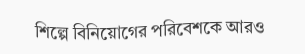শিল্পে বিনিয়োগের পরিবেশকে আরও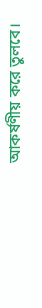আকর্ষণীয় করে তুলবে।